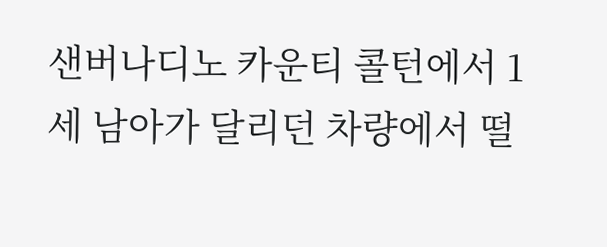샌버나디노 카운티 콜턴에서 1세 남아가 달리던 차량에서 떨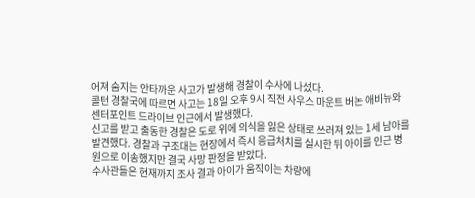어져 숨지는 안타까운 사고가 발생해 경찰이 수사에 나섰다.
콜턴 경찰국에 따르면 사고는 18일 오후 9시 직전 사우스 마운트 버논 애비뉴와 센터포인트 드라이브 인근에서 발생했다.
신고를 받고 출동한 경찰은 도로 위에 의식을 잃은 상태로 쓰러져 있는 1세 남아를 발견했다. 경찰과 구조대는 현장에서 즉시 응급처치를 실시한 뒤 아이를 인근 병원으로 이송했지만 결국 사망 판정을 받았다.
수사관들은 현재까지 조사 결과 아이가 움직이는 차량에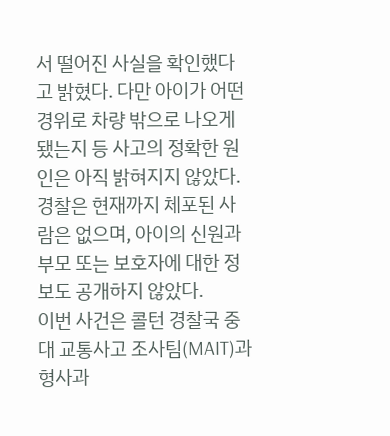서 떨어진 사실을 확인했다고 밝혔다. 다만 아이가 어떤 경위로 차량 밖으로 나오게 됐는지 등 사고의 정확한 원인은 아직 밝혀지지 않았다.
경찰은 현재까지 체포된 사람은 없으며, 아이의 신원과 부모 또는 보호자에 대한 정보도 공개하지 않았다.
이번 사건은 콜턴 경찰국 중대 교통사고 조사팀(MAIT)과 형사과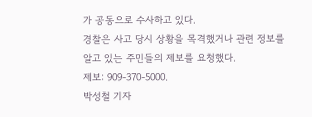가 공동으로 수사하고 있다.
경찰은 사고 당시 상황을 목격했거나 관련 정보를 알고 있는 주민들의 제보를 요청했다.
제보: 909-370-5000.
박성철 기자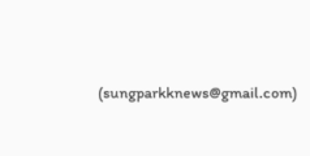(sungparkknews@gmail.com)